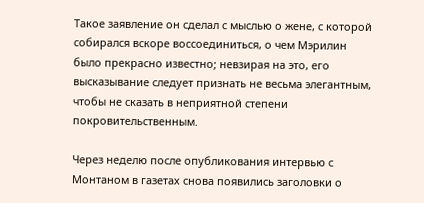Такое заявление он сделал с мыслью о жене, с которой собирался вскоре воссоединиться, о чем Мэрилин было прекрасно известно; невзирая на это, его высказывание следует признать не весьма элегантным, чтобы не сказать в неприятной степени покровительственным.

Через неделю после опубликования интервью с Монтаном в газетах снова появились заголовки о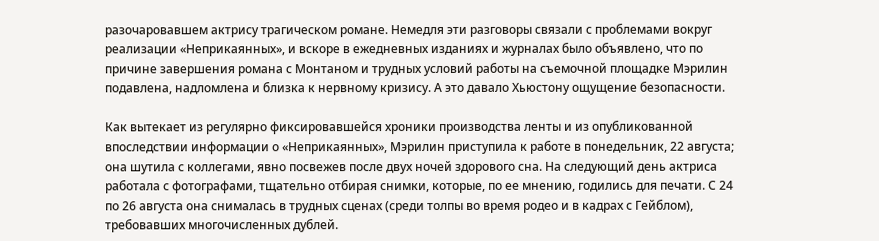разочаровавшем актрису трагическом романе. Немедля эти разговоры связали с проблемами вокруг реализации «Неприкаянных», и вскоре в ежедневных изданиях и журналах было объявлено, что по причине завершения романа с Монтаном и трудных условий работы на съемочной площадке Мэрилин подавлена, надломлена и близка к нервному кризису. А это давало Хьюстону ощущение безопасности.

Как вытекает из регулярно фиксировавшейся хроники производства ленты и из опубликованной впоследствии информации о «Неприкаянных», Мэрилин приступила к работе в понедельник, 22 августа; она шутила с коллегами, явно посвежев после двух ночей здорового сна. На следующий день актриса работала с фотографами, тщательно отбирая снимки, которые, по ее мнению, годились для печати. С 24 по 26 августа она снималась в трудных сценах (среди толпы во время родео и в кадрах с Гейблом), требовавших многочисленных дублей.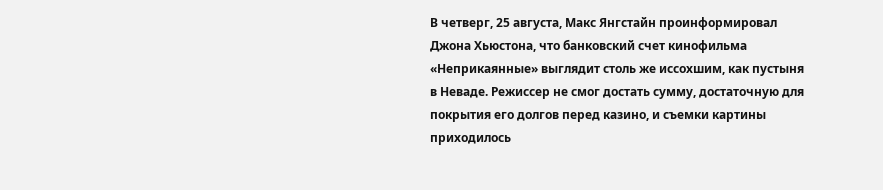В четверг, 25 августа, Макс Янгстайн проинформировал Джона Хьюстона, что банковский счет кинофильма «Неприкаянные» выглядит столь же иссохшим, как пустыня в Неваде. Режиссер не смог достать сумму, достаточную для покрытия его долгов перед казино, и съемки картины приходилось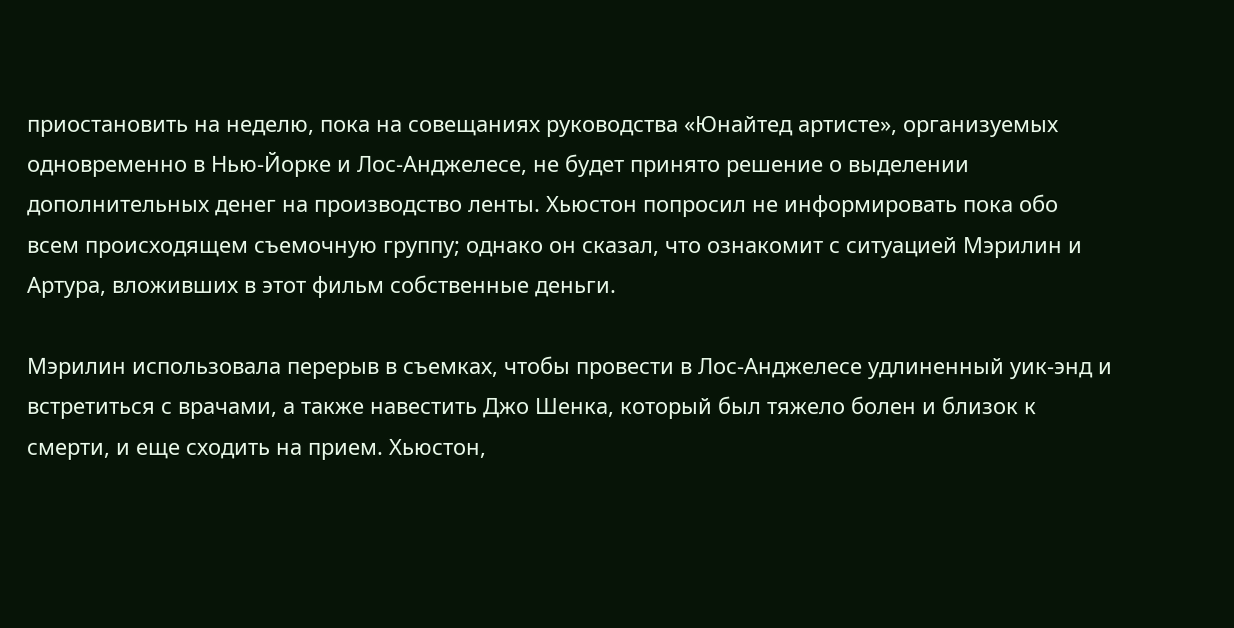приостановить на неделю, пока на совещаниях руководства «Юнайтед артисте», организуемых одновременно в Нью-Йорке и Лос-Анджелесе, не будет принято решение о выделении дополнительных денег на производство ленты. Хьюстон попросил не информировать пока обо всем происходящем съемочную группу; однако он сказал, что ознакомит с ситуацией Мэрилин и Артура, вложивших в этот фильм собственные деньги.

Мэрилин использовала перерыв в съемках, чтобы провести в Лос-Анджелесе удлиненный уик-энд и встретиться с врачами, а также навестить Джо Шенка, который был тяжело болен и близок к смерти, и еще сходить на прием. Хьюстон,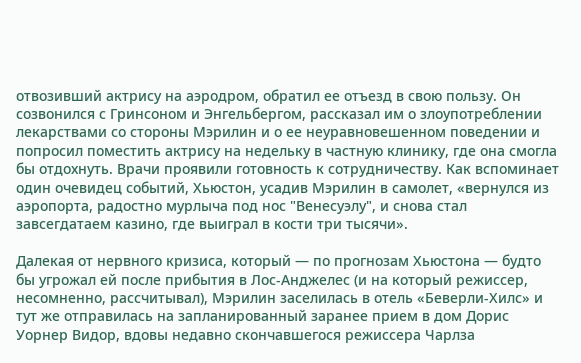отвозивший актрису на аэродром, обратил ее отъезд в свою пользу. Он созвонился с Гринсоном и Энгельбергом, рассказал им о злоупотреблении лекарствами со стороны Мэрилин и о ее неуравновешенном поведении и попросил поместить актрису на недельку в частную клинику, где она смогла бы отдохнуть. Врачи проявили готовность к сотрудничеству. Как вспоминает один очевидец событий, Хьюстон, усадив Мэрилин в самолет, «вернулся из аэропорта, радостно мурлыча под нос "Венесуэлу", и снова стал завсегдатаем казино, где выиграл в кости три тысячи».

Далекая от нервного кризиса, который — по прогнозам Хьюстона — будто бы угрожал ей после прибытия в Лос-Анджелес (и на который режиссер, несомненно, рассчитывал), Мэрилин заселилась в отель «Беверли-Хилс» и тут же отправилась на запланированный заранее прием в дом Дорис Уорнер Видор, вдовы недавно скончавшегося режиссера Чарлза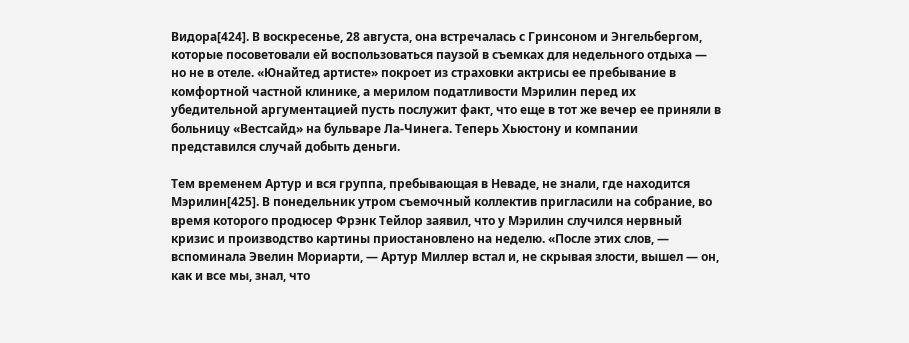Видора[424]. В воскресенье, 28 августа, она встречалась с Гринсоном и Энгельбергом, которые посоветовали ей воспользоваться паузой в съемках для недельного отдыха — но не в отеле. «Юнайтед артисте» покроет из страховки актрисы ее пребывание в комфортной частной клинике, а мерилом податливости Мэрилин перед их убедительной аргументацией пусть послужит факт, что еще в тот же вечер ее приняли в больницу «Вестсайд» на бульваре Ла-Чинега. Теперь Хьюстону и компании представился случай добыть деньги.

Тем временем Артур и вся группа, пребывающая в Неваде, не знали, где находится Мэрилин[425]. В понедельник утром съемочный коллектив пригласили на собрание, во время которого продюсер Фрэнк Тейлор заявил, что у Мэрилин случился нервный кризис и производство картины приостановлено на неделю. «После этих слов, — вспоминала Эвелин Мориарти, — Артур Миллер встал и, не скрывая злости, вышел — он, как и все мы, знал, что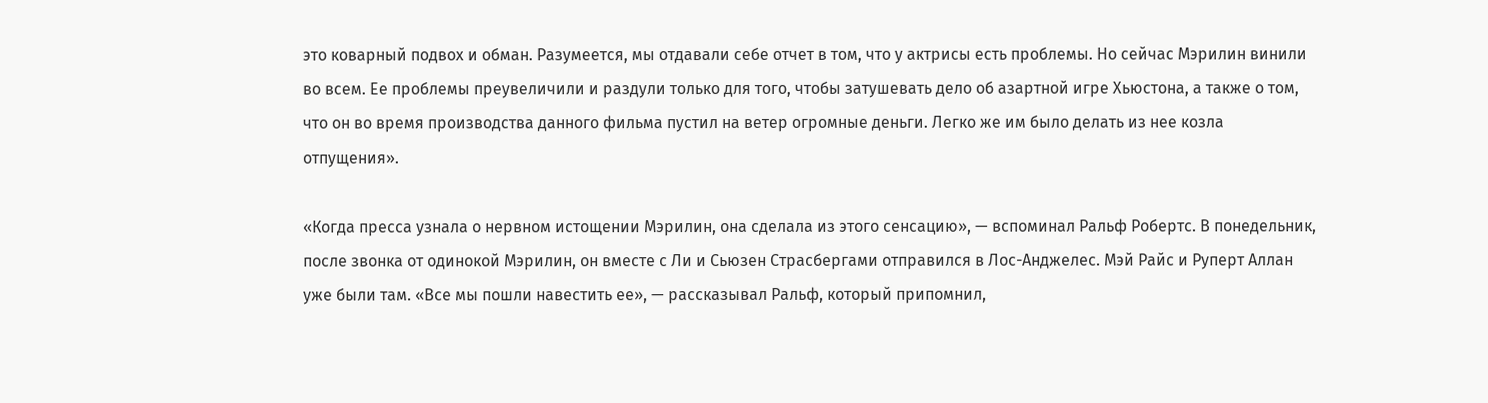это коварный подвох и обман. Разумеется, мы отдавали себе отчет в том, что у актрисы есть проблемы. Но сейчас Мэрилин винили во всем. Ее проблемы преувеличили и раздули только для того, чтобы затушевать дело об азартной игре Хьюстона, а также о том, что он во время производства данного фильма пустил на ветер огромные деньги. Легко же им было делать из нее козла отпущения».

«Когда пресса узнала о нервном истощении Мэрилин, она сделала из этого сенсацию», — вспоминал Ральф Робертс. В понедельник, после звонка от одинокой Мэрилин, он вместе с Ли и Сьюзен Страсбергами отправился в Лос-Анджелес. Мэй Райс и Руперт Аллан уже были там. «Все мы пошли навестить ее», — рассказывал Ральф, который припомнил,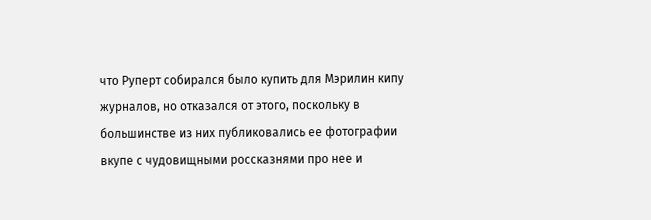что Руперт собирался было купить для Мэрилин кипу журналов, но отказался от этого, поскольку в большинстве из них публиковались ее фотографии вкупе с чудовищными россказнями про нее и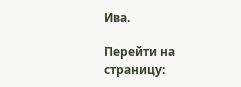Ива.

Перейти на страницу: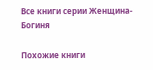Все книги серии Женщина-Богиня

Похожие книги